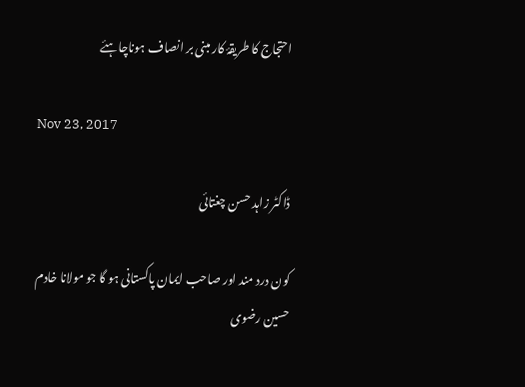احتجاج کا طریقۂ کار مبنی بر انصاف ہوناچاہئے

Nov 23, 2017

ڈاکٹر زاہد حسن چغتائی

کون درد مند اور صاحب ایمان پاکستانی ہو گا جو مولانا خادم حسین رضوی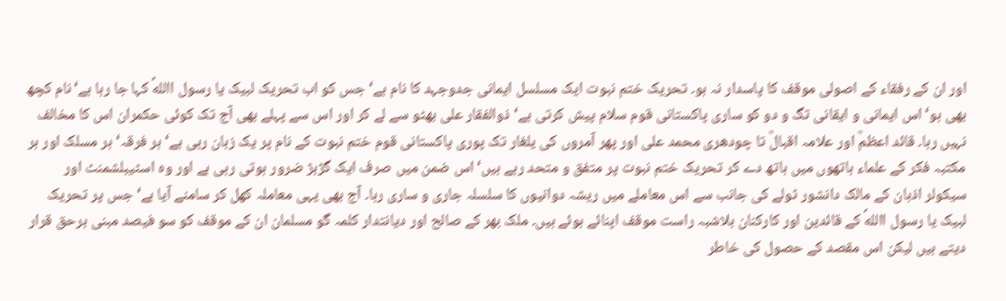اور ان کے رفقاء کے اصولی موقف کا پاسدار نہ ہو۔ تحریک ختم نبوت ایک مسلسل ایمانی جدوجہد کا نام ہے‘ جس کو اب تحریک لبیک یا رسول االلهؐ کہا جا رہا ہے‘ نام کچھ بھی ہو‘ اس ایمانی و ایقانی تگ و دو کو ساری پاکستانی قوم سلام پیش کرتی ہے‘ ذوالفقار علی بھٹو سے لے کر اور اس سے پہلے بھی آج تک کوئی حکمران اس کا مخالف نہیں رہا۔ قائد اعظمؒ اور علامہ اقبالؒ تا چودھری محمد علی اور پھر آمروں کی یلغار تک پوری پاکستانی قوم ختم نبوت کے نام پر یک زبان رہی ہے‘ ہر فرقہ‘ ہر مسلک اور ہر مکتبہ فکر کے علماء ہاتھوں میں ہاتھ دے کر تحریک ختم نبوت پر متفق و متحد رہے ہیں‘ اس ضمن میں صرف ایک گڑبڑ ضرور ہوتی رہی ہے اور وہ اسٹیبلشمنٹ اور سیکولر اذہان کے مالک دانشور ٹولے کی جانب سے اس معاملے میں ریشہ دوانیوں کا سلسلہ جاری و ساری رہا۔ آج بھی یہی معاملہ کھل کر سامنے آیا ہے‘ جس پر تحریک لبیک یا رسول االلهؐ کے قائدین اور کارکنان بلاشبہ راست موقف اپنائے ہوئے ہیں۔ ملک بھر کے صالح اور دیانتدار کلمہ گو مسلمان ان کے موقف کو سو فیصد مبنی برحق قرار دیتے ہیں لیکن اس مقصد کے حصول کی خاطر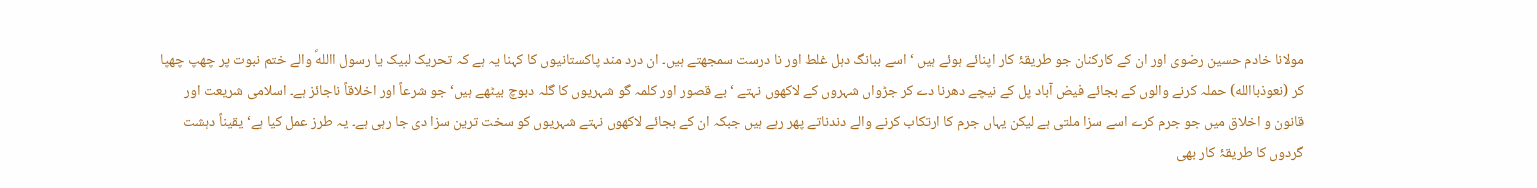مولانا خادم حسین رضوی اور ان کے کارکنان جو طریقۂ کار اپنائے ہوئے ہیں ‘ اسے ببانگ دہل غلط اور نا درست سمجھتے ہیں۔ ان درد مند پاکستانیوں کا کہنا یہ ہے کہ تحریک لبیک یا رسول االلهؐ والے ختم نبوت پر چھپ چھپا کر (نعوذباالله) حملہ کرنے والوں کے بجائے فیض آباد پل کے نیچے دھرنا دے کر جڑواں شہروں کے لاکھوں نہتے ‘ بے قصور اور کلمہ گو شہریوں کا گلہ دبوچ بیٹھے ہیں‘ جو شرعاً اور اخلاقاً ناجائز ہے۔ اسلامی شریعت اور قانون و اخلاق میں جو جرم کرے اسے سزا ملتی ہے لیکن یہاں جرم کا ارتکاب کرنے والے دندناتے پھر رہے ہیں جبکہ ان کے بجائے لاکھوں نہتے شہریوں کو سخت ترین سزا دی جا رہی ہے۔ یہ طرز عمل کیا ہے‘ یقیناً دہشت گردوں کا طریقۂ کار بھی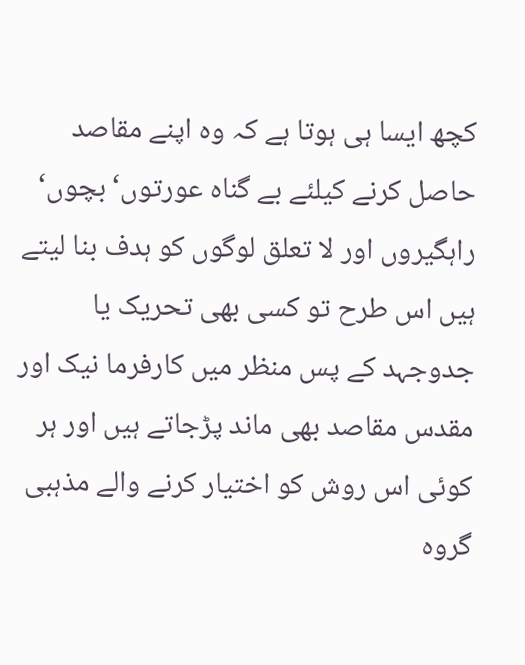کچھ ایسا ہی ہوتا ہے کہ وہ اپنے مقاصد حاصل کرنے کیلئے بے گناہ عورتوں‘ بچوں‘ راہگیروں اور لا تعلق لوگوں کو ہدف بنا لیتے ہیں اس طرح تو کسی بھی تحریک یا جدوجہد کے پس منظر میں کارفرما نیک اور مقدس مقاصد بھی ماند پڑجاتے ہیں اور ہر کوئی اس روش کو اختیار کرنے والے مذہبی گروہ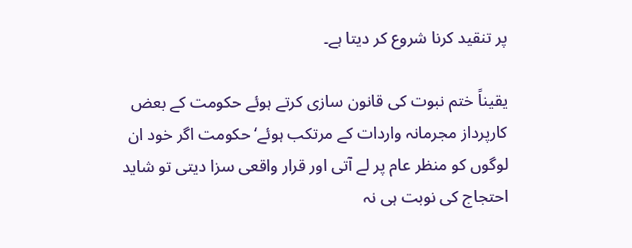پر تنقید کرنا شروع کر دیتا ہے۔

یقیناً ختم نبوت کی قانون سازی کرتے ہوئے حکومت کے بعض کارپرداز مجرمانہ واردات کے مرتکب ہوئے‘ حکومت اگر خود ان لوگوں کو منظر عام پر لے آتی اور قرار واقعی سزا دیتی تو شاید احتجاج کی نوبت ہی نہ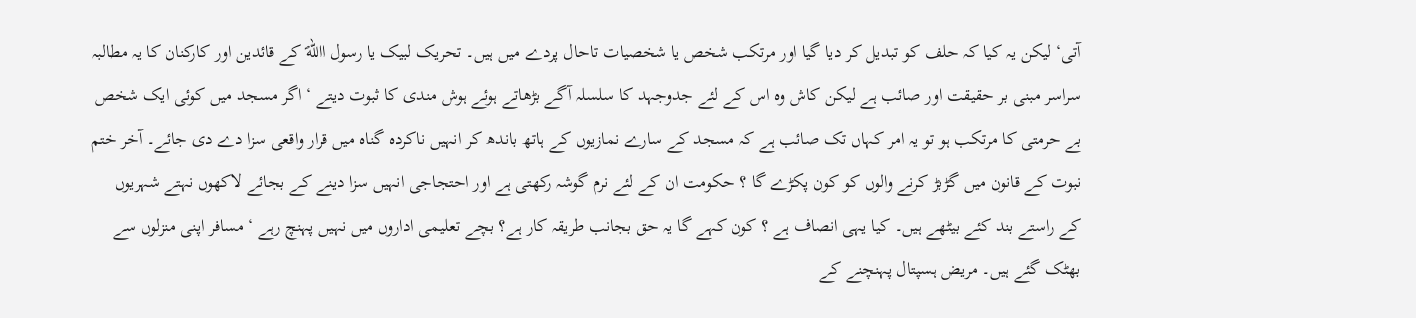آتی‘ لیکن یہ کیا کہ حلف کو تبدیل کر دیا گیا اور مرتکب شخص یا شخصیات تاحال پردے میں ہیں۔ تحریک لبیک یا رسول االلهؐ کے قائدین اور کارکنان کا یہ مطالبہ سراسر مبنی بر حقیقت اور صائب ہے لیکن کاش وہ اس کے لئے جدوجہد کا سلسلہ آگے بڑھاتے ہوئے ہوش مندی کا ثبوت دیتے ‘ اگر مسجد میں کوئی ایک شخص بے حرمتی کا مرتکب ہو تو یہ امر کہاں تک صائب ہے کہ مسجد کے سارے نمازیوں کے ہاتھ باندھ کر انہیں ناکردہ گناہ میں قرار واقعی سزا دے دی جائے۔ آخر ختم نبوت کے قانون میں گڑبڑ کرنے والوں کو کون پکڑے گا ؟ حکومت ان کے لئے نرم گوشہ رکھتی ہے اور احتجاجی انہیں سزا دینے کے بجائے لاکھوں نہتے شہریوں کے راستے بند کئے بیٹھے ہیں۔ کیا یہی انصاف ہے ؟ کون کہے گا یہ حق بجانب طریقہ کار ہے؟ بچے تعلیمی اداروں میں نہیں پہنچ رہے ‘ مسافر اپنی منزلوں سے بھٹک گئے ہیں۔ مریض ہسپتال پہنچنے کے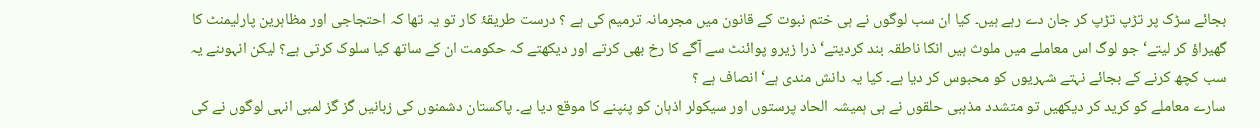بجائے سڑک پر تڑپ تڑپ کر جان دے رہے ہیں۔ کیا ان سب لوگوں نے ہی ختم نبوت کے قانون میں مجرمانہ ترمیم کی ہے ؟ درست طریقۂ کار تو یہ تھا کہ احتجاجی اور مظاہرین پارلیمنٹ کا گھیراؤ کر لیتے‘ جو لوگ اس معاملے میں ملوث ہیں انکا ناطقہ بند کردیتے‘ ذرا زیرو پوائنٹ سے آگے کا رخ بھی کرتے اور دیکھتے کہ حکومت ان کے ساتھ کیا سلوک کرتی ہے؟ لیکن انہوںنے یہ سب کچھ کرنے کے بجائے نہتے شہریوں کو محبوس کر دیا ہے۔ کیا یہ دانش مندی ہے‘ انصاف ہے ؟
سارے معاملے کو کرید کر دیکھیں تو متشدد مذہبی حلقوں نے ہی ہمیشہ الحاد پرستوں اور سیکولر اذہان کو پنپنے کا موقع دیا ہے۔ پاکستان دشمنوں کی زبانیں گز گز لمبی انہی لوگوں نے کی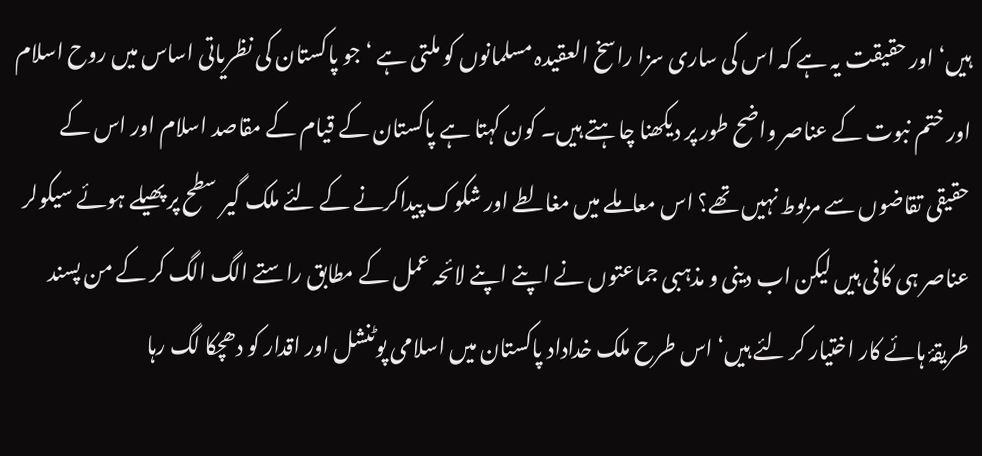ہیں‘ اور حقیقت یہ ہے کہ اس کی ساری سزا راسخ العقیدہ مسلمانوں کو ملتی ہے ‘ جو پاکستان کی نظریاتی اساس میں روح اسلام اور ختم نبوت کے عناصر واضح طور پر دیکھنا چاہتے ہیں۔ کون کہتا ہے پاکستان کے قیام کے مقاصد اسلام اور اس کے حقیقی تقاضوں سے مربوط نہیں تھے؟ اس معاملے میں مغالطے اور شکوک پیداکرنے کے لئے ملک گیر سطح پر پھیلے ہوئے سیکولر عناصر ہی کافی ہیں لیکن اب دینی و مذہبی جماعتوں نے اپنے اپنے لائحہ عمل کے مطابق راستے الگ الگ کر کے من پسند طریقۂ ہائے کار اختیار کر لئے ہیں‘ اس طرح ملک خداداد پاکستان میں اسلامی پوٹنشل اور اقدار کو دھچکا لگ رہا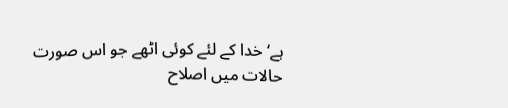ہے‘ خدا کے لئے کوئی اٹھے جو اس صورت حالات میں اصلاح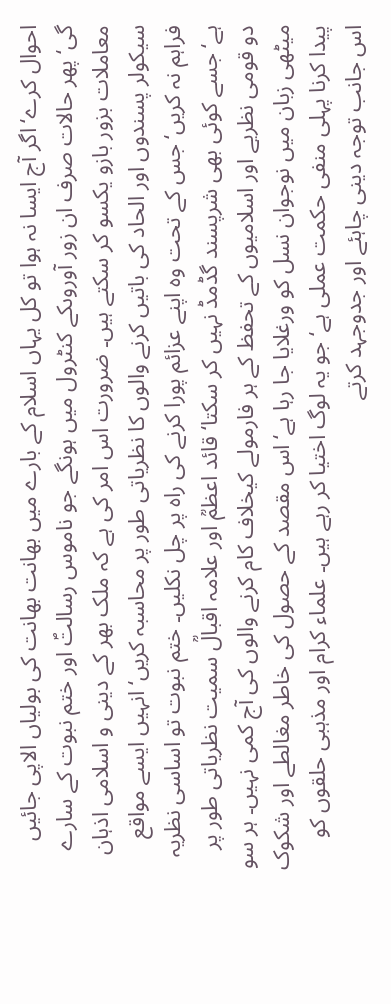احوال کرے‘ اگر آج ایسا نہ ہوا تو کل یہاں اسلام کے بارے میں بھانت بھانت کی بولیاں الاپی جائیں گی‘ پھر حالات صرف ان زور آوروںکے کنٹرول میں ہونگے جو ناموس رسالتؐ اور ختم نبوت کے سارے معاملات بزور بازو یکسو کر سکتے ہیں۔ ضرورت اس امر کی ہے کہ ملک بھر کے دینی و اسلامی اذہان سیکولر پسندوں اور الحاد کی باتیں کرنے والوں کا نظریاتی طور پر محاسبہ کریں‘ انہیں ایسے مواقع فراہم نہ کریں‘ جس کے تحت وہ اپنے عزائم پورا کرنے کی راہ پر چل نکلیں۔ ختم نبوت تو اساسی نظریہ ہے‘ جسے کوئی بھی شرپسند گڈمڈ نہیں کر سکتا‘ قائد اعظمؒ اور علامہ اقبالؒ سمیت نظریاتی طور پر دو قومی نظریے اور اسلامیوں کے تحفظ کے ہر فارمولے کیخلاف کام کرنے والوں کی آج کمی نہیں۔ ہر سو میٹھی زبان میں نوجوان نسل کو ورغلایا جا رہا ہے‘ اس مقصد کے حصول کی خاطر مغالطے اور شکوک پیدا کرنا پہلی منفی حکمت عملی ہے‘ جو یہ لوگ اختیا کر رہے ہیں۔ علماء کرام اور مذہبی حلقوں کو اس جانب توجہ دینی چاہئے اور جدوجہد کرتے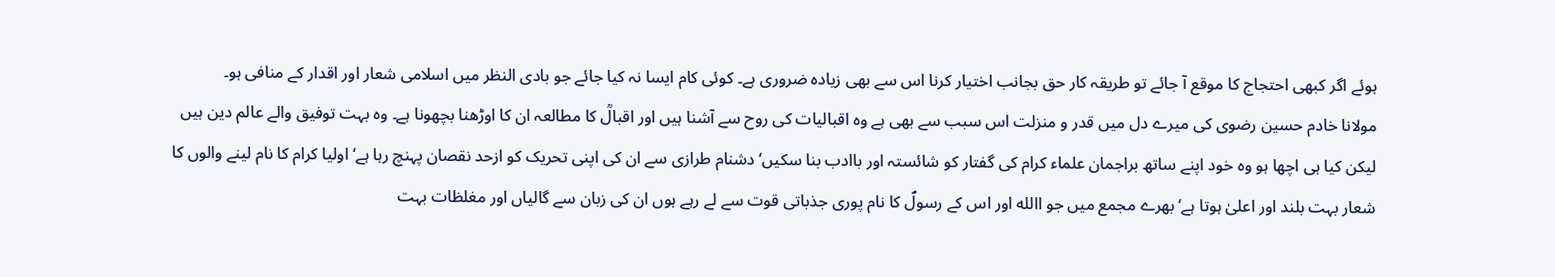ہوئے اگر کبھی احتجاج کا موقع آ جائے تو طریقہ کار حق بجانب اختیار کرنا اس سے بھی زیادہ ضروری ہے۔ کوئی کام ایسا نہ کیا جائے جو بادی النظر میں اسلامی شعار اور اقدار کے منافی ہو۔
مولانا خادم حسین رضوی کی میرے دل میں قدر و منزلت اس سبب سے بھی ہے وہ اقبالیات کی روح سے آشنا ہیں اور اقبالؒ کا مطالعہ ان کا اوڑھنا بچھونا ہے۔ وہ بہت توفیق والے عالم دین ہیں لیکن کیا ہی اچھا ہو وہ خود اپنے ساتھ براجمان علماء کرام کی گفتار کو شائستہ اور باادب بنا سکیں‘ دشنام طرازی سے ان کی اپنی تحریک کو ازحد نقصان پہنچ رہا ہے‘ اولیا کرام کا نام لینے والوں کا شعار بہت بلند اور اعلیٰ ہوتا ہے‘ بھرے مجمع میں جو االله اور اس کے رسولؐ کا نام پوری جذباتی قوت سے لے رہے ہوں ان کی زبان سے گالیاں اور مغلظات بہت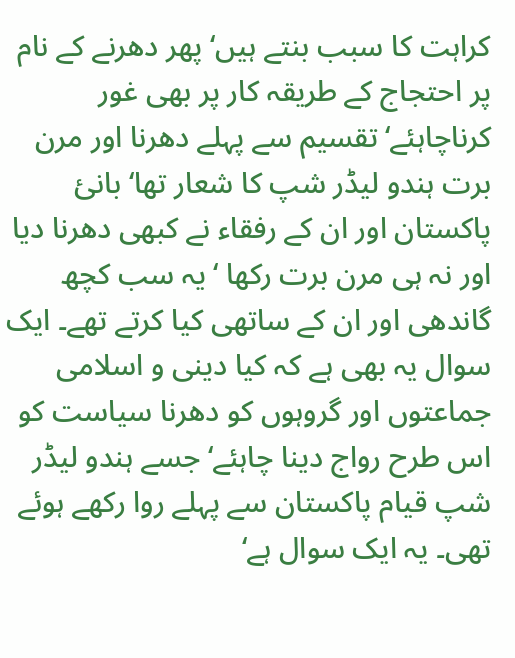کراہت کا سبب بنتے ہیں‘ پھر دھرنے کے نام پر احتجاج کے طریقہ کار پر بھی غور کرناچاہئے‘ تقسیم سے پہلے دھرنا اور مرن برت ہندو لیڈر شپ کا شعار تھا‘ بانیٔ پاکستان اور ان کے رفقاء نے کبھی دھرنا دیا اور نہ ہی مرن برت رکھا ‘ یہ سب کچھ گاندھی اور ان کے ساتھی کیا کرتے تھے۔ ایک سوال یہ بھی ہے کہ کیا دینی و اسلامی جماعتوں اور گروہوں کو دھرنا سیاست کو اس طرح رواج دینا چاہئے‘ جسے ہندو لیڈر شپ قیام پاکستان سے پہلے روا رکھے ہوئے تھی۔ یہ ایک سوال ہے‘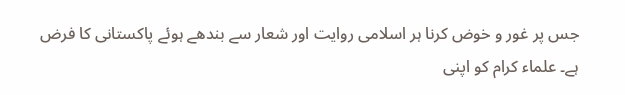جس پر غور و خوض کرنا ہر اسلامی روایت اور شعار سے بندھے ہوئے پاکستانی کا فرض ہے۔ علماء کرام کو اپنی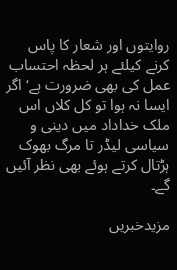روایتوں اور شعار کا پاس کرنے کیلئے ہر لحظہ احتساب عمل کی بھی ضرورت ہے‘ اگر ایسا نہ ہوا تو کل کلاں اس ملک خداداد میں دینی و سیاسی لیڈر تا مرگ بھوک ہڑتال کرتے ہوئے بھی نظر آئیں گے۔

مزیدخبریں